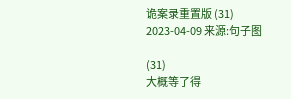诡案录重置版 (31)
2023-04-09 来源:句子图

(31)
大概等了得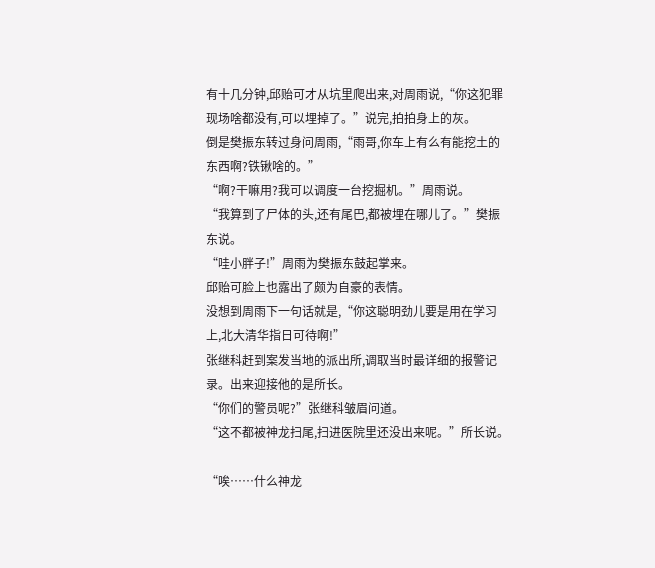有十几分钟,邱贻可才从坑里爬出来,对周雨说,“你这犯罪现场啥都没有,可以埋掉了。”说完,拍拍身上的灰。
倒是樊振东转过身问周雨,“雨哥,你车上有么有能挖土的东西啊?铁锹啥的。”
“啊?干嘛用?我可以调度一台挖掘机。”周雨说。
“我算到了尸体的头,还有尾巴,都被埋在哪儿了。”樊振东说。
“哇小胖子!”周雨为樊振东鼓起掌来。
邱贻可脸上也露出了颇为自豪的表情。
没想到周雨下一句话就是,“你这聪明劲儿要是用在学习上,北大清华指日可待啊!”
张继科赶到案发当地的派出所,调取当时最详细的报警记录。出来迎接他的是所长。
“你们的警员呢?”张继科皱眉问道。
“这不都被神龙扫尾,扫进医院里还没出来呢。”所长说。

“唉……什么神龙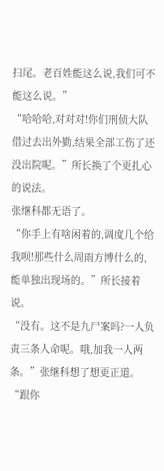扫尾。老百姓能这么说,我们可不能这么说。”
“哈哈哈,对对对!你们刑侦大队借过去出外勤,结果全部工伤了还没出院呢。”所长换了个更扎心的说法。
张继科都无语了。
“你手上有啥闲着的,调度几个给我呗!那些什么周雨方博什么的,能单独出现场的。”所长接着说。
“没有。这不是九尸案吗?一人负责三条人命呢。哦,加我一人两条。”张继科想了想更正道。
“跟你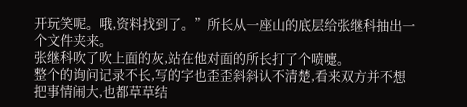开玩笑呢。哦,资料找到了。”所长从一座山的底层给张继科抽出一个文件夹来。
张继科吹了吹上面的灰,站在他对面的所长打了个喷嚏。
整个的询问记录不长,写的字也歪歪斜斜认不清楚,看来双方并不想把事情闹大,也都草草结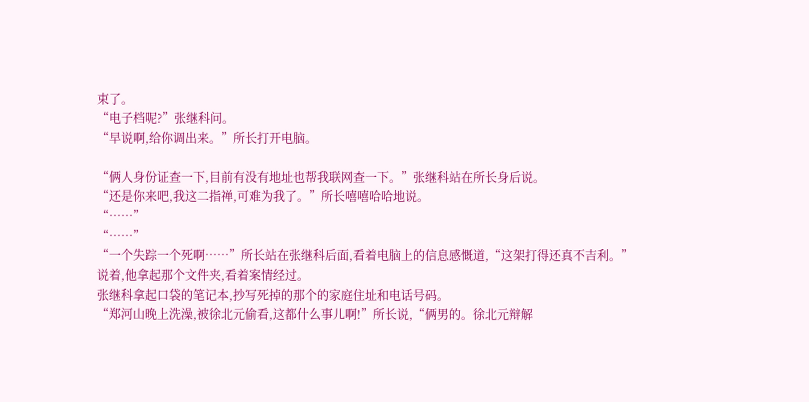束了。
“电子档呢?”张继科问。
“早说啊,给你调出来。”所长打开电脑。

“俩人身份证查一下,目前有没有地址也帮我联网查一下。”张继科站在所长身后说。
“还是你来吧,我这二指禅,可难为我了。”所长嘻嘻哈哈地说。
“……”
“……”
“一个失踪一个死啊……”所长站在张继科后面,看着电脑上的信息感慨道,“这架打得还真不吉利。”
说着,他拿起那个文件夹,看着案情经过。
张继科拿起口袋的笔记本,抄写死掉的那个的家庭住址和电话号码。
“郑河山晚上洗澡,被徐北元偷看,这都什么事儿啊!”所长说,“俩男的。徐北元辩解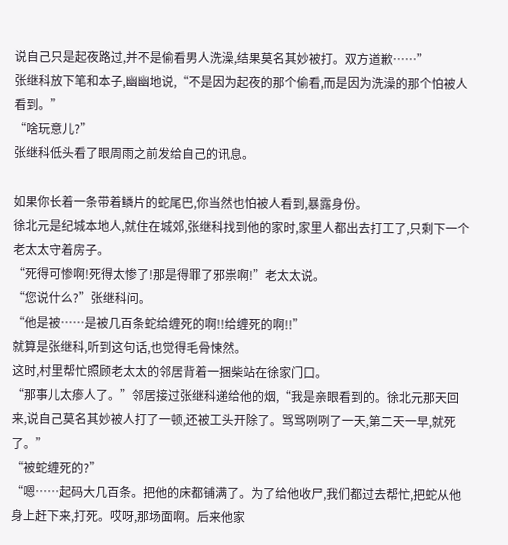说自己只是起夜路过,并不是偷看男人洗澡,结果莫名其妙被打。双方道歉……”
张继科放下笔和本子,幽幽地说,“不是因为起夜的那个偷看,而是因为洗澡的那个怕被人看到。”
“啥玩意儿?”
张继科低头看了眼周雨之前发给自己的讯息。

如果你长着一条带着鳞片的蛇尾巴,你当然也怕被人看到,暴露身份。
徐北元是纪城本地人,就住在城郊,张继科找到他的家时,家里人都出去打工了,只剩下一个老太太守着房子。
“死得可惨啊!死得太惨了!那是得罪了邪祟啊!”老太太说。
“您说什么?”张继科问。
“他是被……是被几百条蛇给缠死的啊!!给缠死的啊!!”
就算是张继科,听到这句话,也觉得毛骨悚然。
这时,村里帮忙照顾老太太的邻居背着一捆柴站在徐家门口。
“那事儿太瘆人了。”邻居接过张继科递给他的烟,“我是亲眼看到的。徐北元那天回来,说自己莫名其妙被人打了一顿,还被工头开除了。骂骂咧咧了一天,第二天一早,就死了。”
“被蛇缠死的?”
“嗯……起码大几百条。把他的床都铺满了。为了给他收尸,我们都过去帮忙,把蛇从他身上赶下来,打死。哎呀,那场面啊。后来他家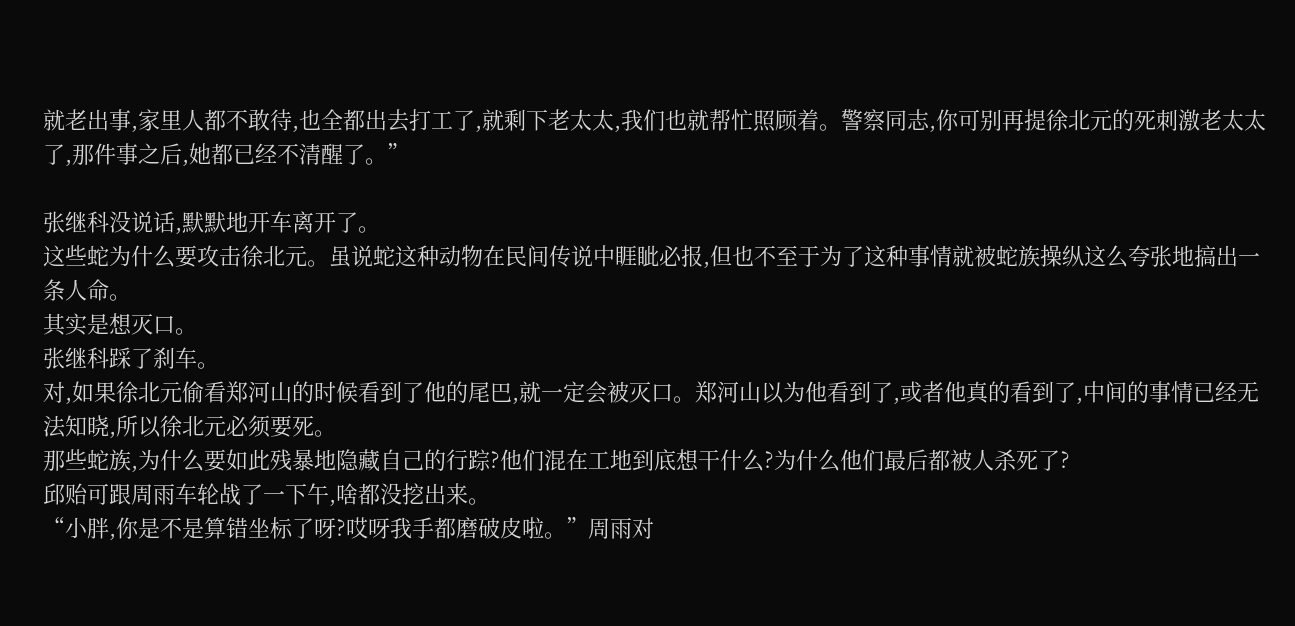就老出事,家里人都不敢待,也全都出去打工了,就剩下老太太,我们也就帮忙照顾着。警察同志,你可别再提徐北元的死刺激老太太了,那件事之后,她都已经不清醒了。”

张继科没说话,默默地开车离开了。
这些蛇为什么要攻击徐北元。虽说蛇这种动物在民间传说中睚眦必报,但也不至于为了这种事情就被蛇族操纵这么夸张地搞出一条人命。
其实是想灭口。
张继科踩了刹车。
对,如果徐北元偷看郑河山的时候看到了他的尾巴,就一定会被灭口。郑河山以为他看到了,或者他真的看到了,中间的事情已经无法知晓,所以徐北元必须要死。
那些蛇族,为什么要如此残暴地隐藏自己的行踪?他们混在工地到底想干什么?为什么他们最后都被人杀死了?
邱贻可跟周雨车轮战了一下午,啥都没挖出来。
“小胖,你是不是算错坐标了呀?哎呀我手都磨破皮啦。”周雨对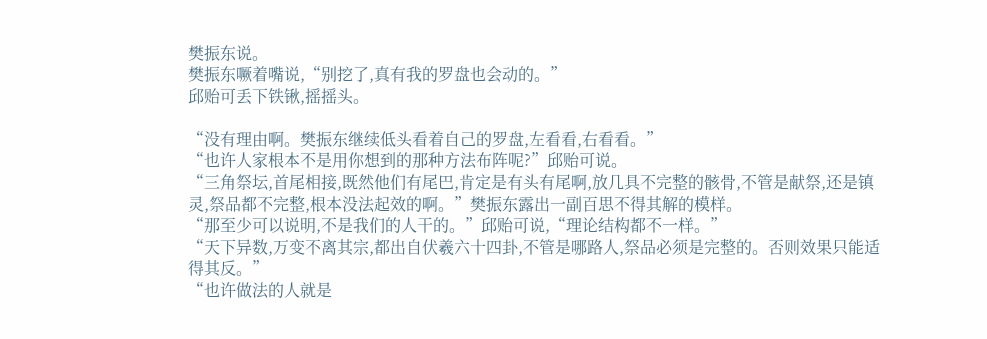樊振东说。
樊振东噘着嘴说,“别挖了,真有我的罗盘也会动的。”
邱贻可丢下铁锹,摇摇头。

“没有理由啊。樊振东继续低头看着自己的罗盘,左看看,右看看。”
“也许人家根本不是用你想到的那种方法布阵呢?”邱贻可说。
“三角祭坛,首尾相接,既然他们有尾巴,肯定是有头有尾啊,放几具不完整的骸骨,不管是献祭,还是镇灵,祭品都不完整,根本没法起效的啊。”樊振东露出一副百思不得其解的模样。
“那至少可以说明,不是我们的人干的。”邱贻可说,“理论结构都不一样。”
“天下异数,万变不离其宗,都出自伏羲六十四卦,不管是哪路人,祭品必须是完整的。否则效果只能适得其反。”
“也许做法的人就是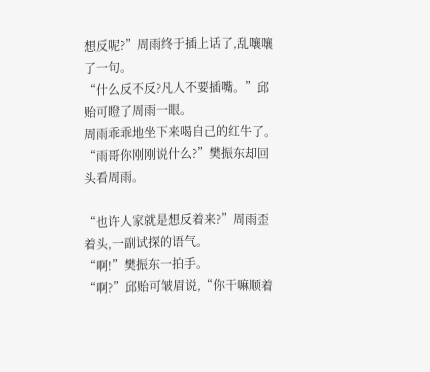想反呢?”周雨终于插上话了,乱嚷嚷了一句。
“什么反不反?凡人不要插嘴。”邱贻可瞪了周雨一眼。
周雨乖乖地坐下来喝自己的红牛了。
“雨哥你刚刚说什么?”樊振东却回头看周雨。

“也许人家就是想反着来?”周雨歪着头,一副试探的语气。
“啊!”樊振东一拍手。
“啊?”邱贻可皱眉说,“你干嘛顺着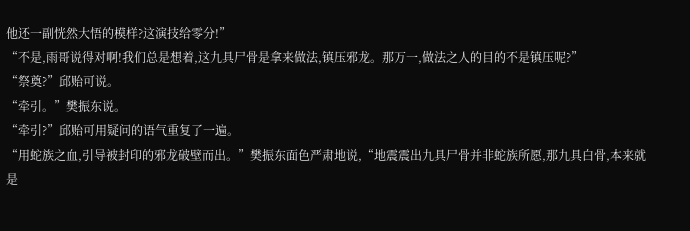他还一副恍然大悟的模样?这演技给零分!”
“不是,雨哥说得对啊!我们总是想着,这九具尸骨是拿来做法,镇压邪龙。那万一,做法之人的目的不是镇压呢?”
“祭奠?”邱贻可说。
“牵引。”樊振东说。
“牵引?”邱贻可用疑问的语气重复了一遍。
“用蛇族之血,引导被封印的邪龙破壁而出。”樊振东面色严肃地说,“地震震出九具尸骨并非蛇族所愿,那九具白骨,本来就是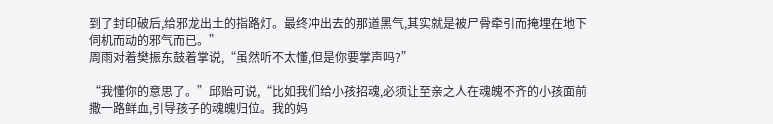到了封印破后,给邪龙出土的指路灯。最终冲出去的那道黑气,其实就是被尸骨牵引而掩埋在地下伺机而动的邪气而已。”
周雨对着樊振东鼓着掌说,“虽然听不太懂,但是你要掌声吗?”

“我懂你的意思了。”邱贻可说,“比如我们给小孩招魂,必须让至亲之人在魂魄不齐的小孩面前撒一路鲜血,引导孩子的魂魄归位。我的妈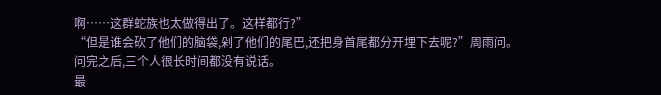啊……这群蛇族也太做得出了。这样都行?”
“但是谁会砍了他们的脑袋,剁了他们的尾巴,还把身首尾都分开埋下去呢?”周雨问。
问完之后,三个人很长时间都没有说话。
最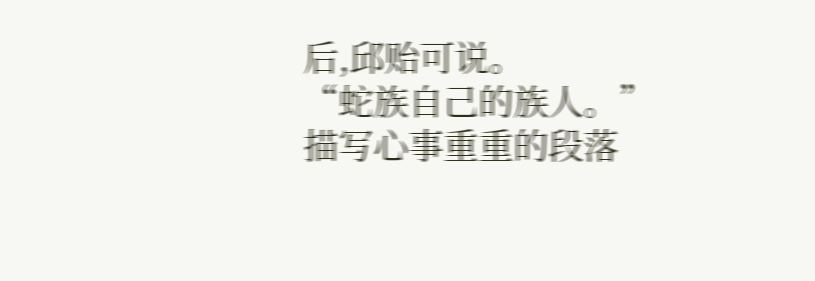后,邱贻可说。
“蛇族自己的族人。”
描写心事重重的段落